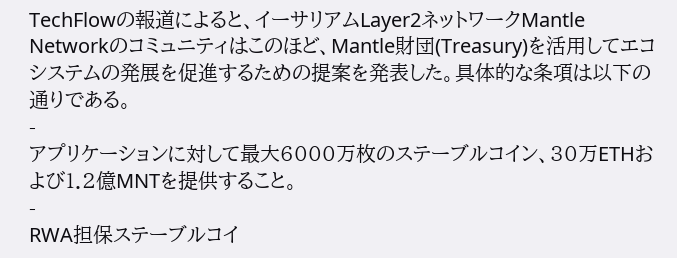TechFlowの報道によると、イーサリアムLayer2ネットワークMantle Networkのコミュニティはこのほど、Mantle財団(Treasury)を活用してエコシステムの発展を促進するための提案を発表した。具体的な条項は以下の通りである。
-
アプリケーションに対して最大6000万枚のステーブルコイン、30万ETHおよび1.2億MNTを提供すること。
-
RWA担保ステーブルコイ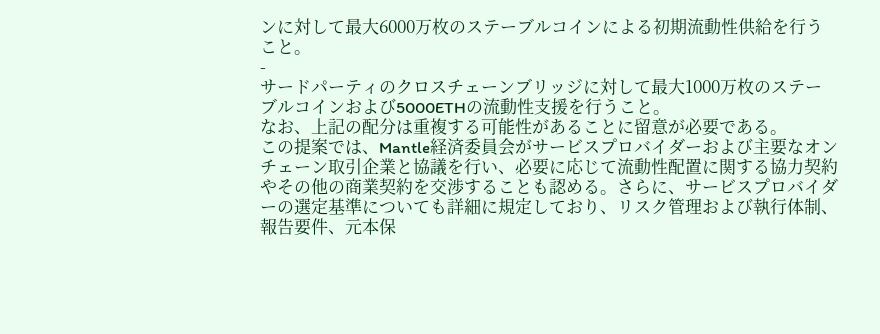ンに対して最大6000万枚のステーブルコインによる初期流動性供給を行うこと。
-
サードパーティのクロスチェーンブリッジに対して最大1000万枚のステーブルコインおよび5000ETHの流動性支援を行うこと。
なお、上記の配分は重複する可能性があることに留意が必要である。
この提案では、Mantle経済委員会がサービスプロバイダーおよび主要なオンチェーン取引企業と協議を行い、必要に応じて流動性配置に関する協力契約やその他の商業契約を交渉することも認める。さらに、サービスプロバイダーの選定基準についても詳細に規定しており、リスク管理および執行体制、報告要件、元本保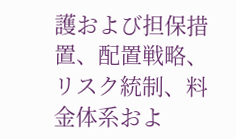護および担保措置、配置戦略、リスク統制、料金体系およ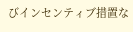びインセンティブ措置な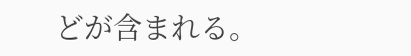どが含まれる。